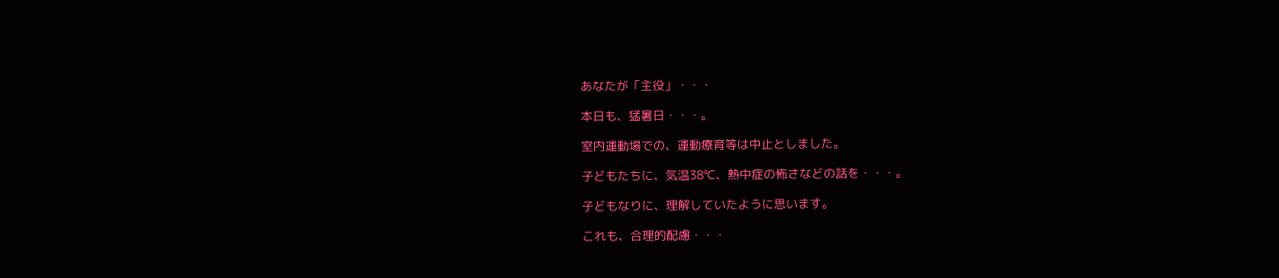あなたが「主役」・・・

本日も、猛暑日・・・。

室内運動場での、運動療育等は中止としました。

子どもたちに、気温38℃、熱中症の怖さなどの話を・・・。

子どもなりに、理解していたように思います。

これも、合理的配慮・・・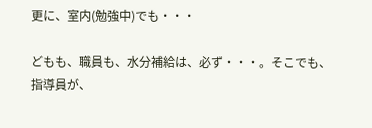更に、室内(勉強中)でも・・・

どもも、職員も、水分補給は、必ず・・・。そこでも、指導員が、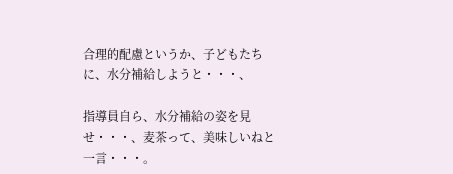合理的配慮というか、子どもたちに、水分補給しようと・・・、

指導員自ら、水分補給の姿を見せ・・・、麦茶って、美味しいねと一言・・・。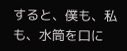すると、僕も、私も、水筒を口に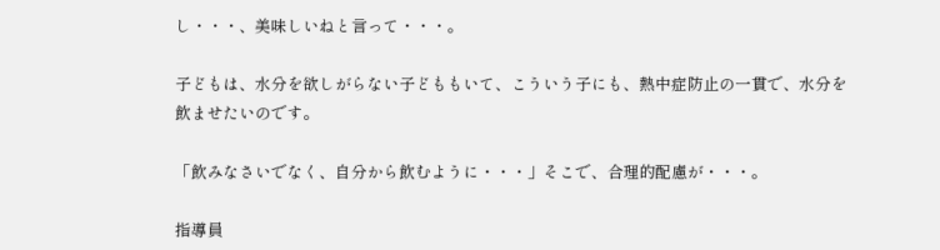し・・・、美味しいねと言って・・・。

子どもは、水分を欲しがらない子どももいて、こういう子にも、熱中症防止の一貫で、水分を飲ませたいのです。

「飲みなさいでなく、自分から飲むように・・・」そこで、合理的配慮が・・・。

指導員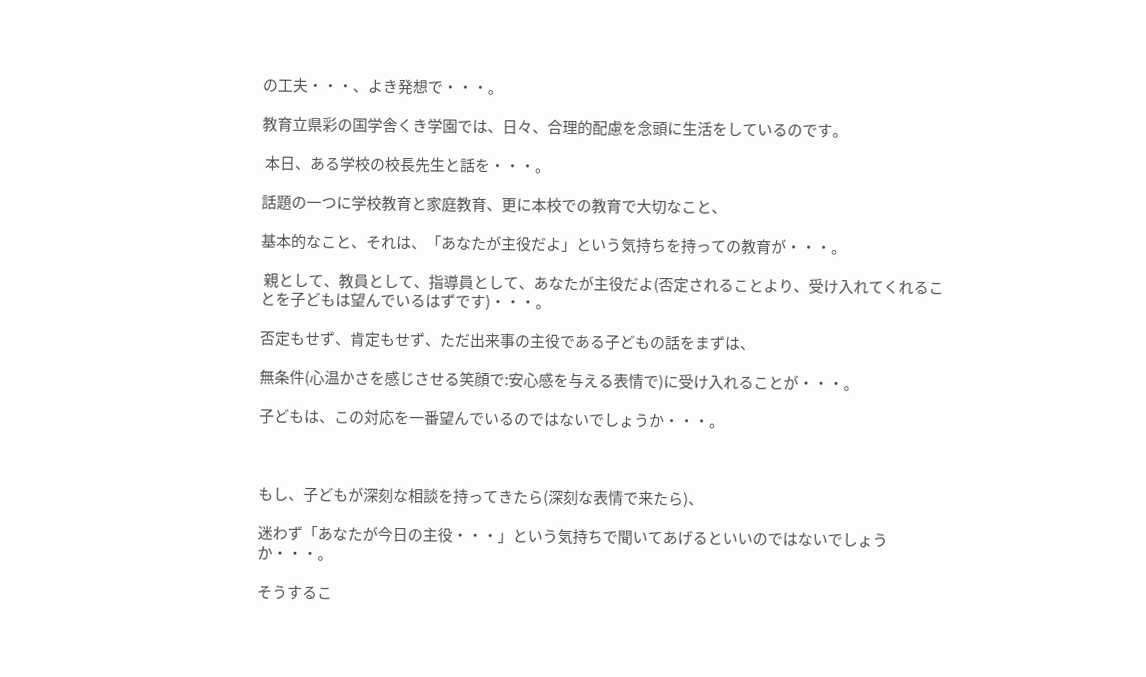の工夫・・・、よき発想で・・・。

教育立県彩の国学舎くき学園では、日々、合理的配慮を念頭に生活をしているのです。

 本日、ある学校の校長先生と話を・・・。

話題の一つに学校教育と家庭教育、更に本校での教育で大切なこと、

基本的なこと、それは、「あなたが主役だよ」という気持ちを持っての教育が・・・。

 親として、教員として、指導員として、あなたが主役だよ(否定されることより、受け入れてくれることを子どもは望んでいるはずです)・・・。

否定もせず、肯定もせず、ただ出来事の主役である子どもの話をまずは、

無条件(心温かさを感じさせる笑顔で:安心感を与える表情で)に受け入れることが・・・。

子どもは、この対応を一番望んでいるのではないでしょうか・・・。



もし、子どもが深刻な相談を持ってきたら(深刻な表情で来たら)、

迷わず「あなたが今日の主役・・・」という気持ちで聞いてあげるといいのではないでしょうか・・・。

そうするこ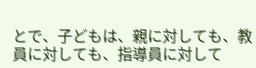とで、子どもは、親に対しても、教員に対しても、指導員に対して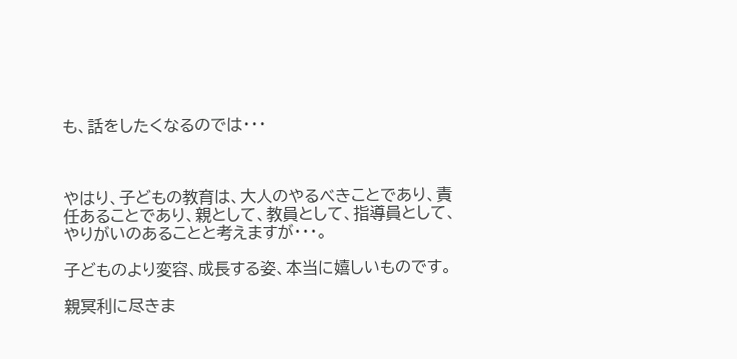も、話をしたくなるのでは・・・



やはり、子どもの教育は、大人のやるべきことであり、責任あることであり、親として、教員として、指導員として、やりがいのあることと考えますが・・・。

子どものより変容、成長する姿、本当に嬉しいものです。

親冥利に尽きま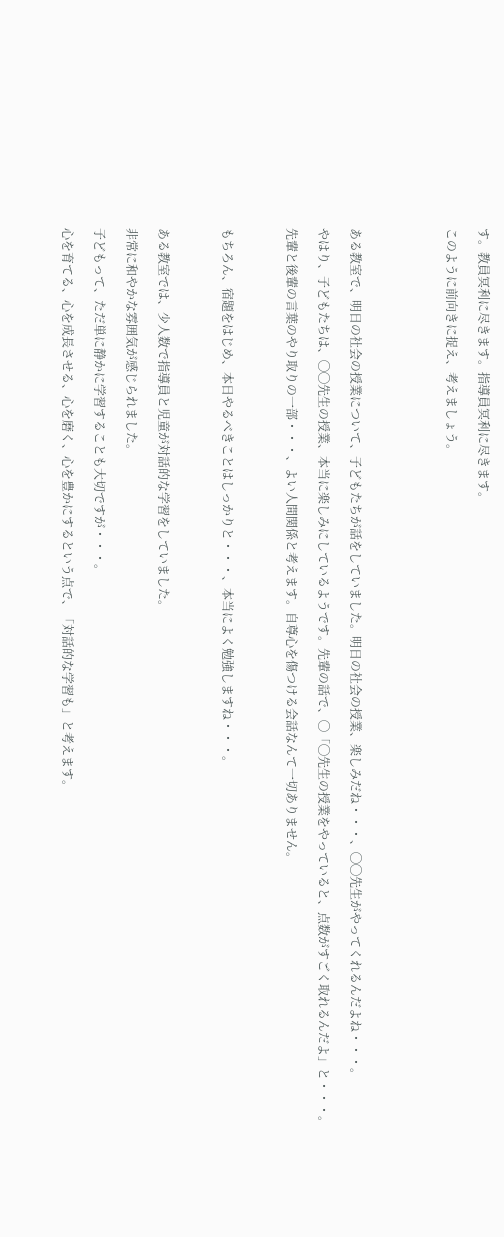す。教員冥利に尽きます。指導員冥利に尽きます。

このように前向きに捉え、考えましょう。





ある教室で、明日の社会の授業について、子どもたちが話をしていました。明日の社会の授業、楽しみだね・・・、◯◯先生がやってくれるんだよね・・・。

やはり、子どもたちは、◯◯先生の授業、本当に楽しみにしているようです。先輩の話で、◯「◯先生の授業をやっていると、点数がすごく取れるんだよ」と・・・。

先輩と後輩の言葉のやり取りの一部・・・、よい人間関係と考えます。自尊心を傷つける会話なんて一切ありません。



もちろん、宿題をはじめ、本日やるべきことはしっかりと・・・、本当によく勉強しますね・・・。



ある教室では、少人数で指導員と児童が対話的な学習をしていました。

非常に和やかな雰囲気が感じられました。

子どもって、ただ単に静かに学習することも大切ですが・・・。

心を育てる、心を成長させる、心を磨く、心を豊かにするという点で、「対話的な学習も」と考えます。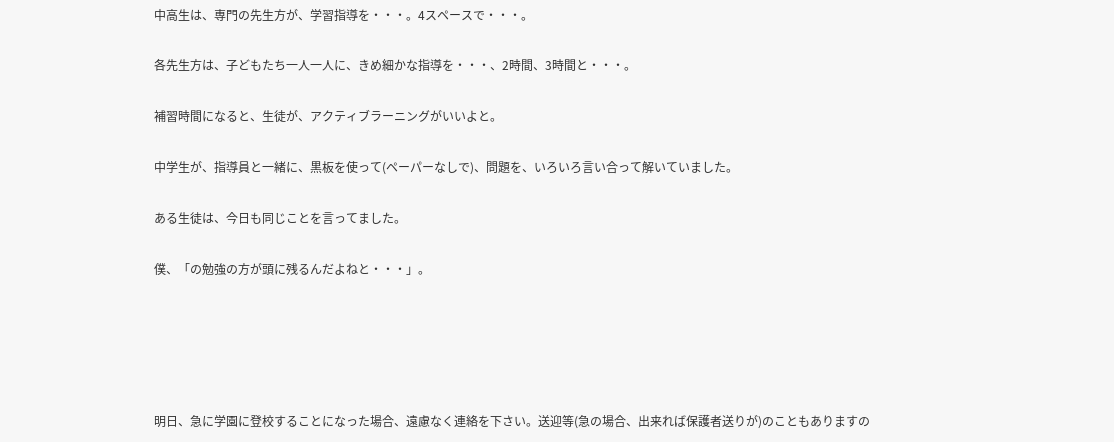中高生は、専門の先生方が、学習指導を・・・。4スペースで・・・。

各先生方は、子どもたち一人一人に、きめ細かな指導を・・・、2時間、3時間と・・・。

補習時間になると、生徒が、アクティブラーニングがいいよと。

中学生が、指導員と一緒に、黒板を使って(ペーパーなしで)、問題を、いろいろ言い合って解いていました。

ある生徒は、今日も同じことを言ってました。

僕、「の勉強の方が頭に残るんだよねと・・・」。





明日、急に学園に登校することになった場合、遠慮なく連絡を下さい。送迎等(急の場合、出来れば保護者送りが)のこともありますの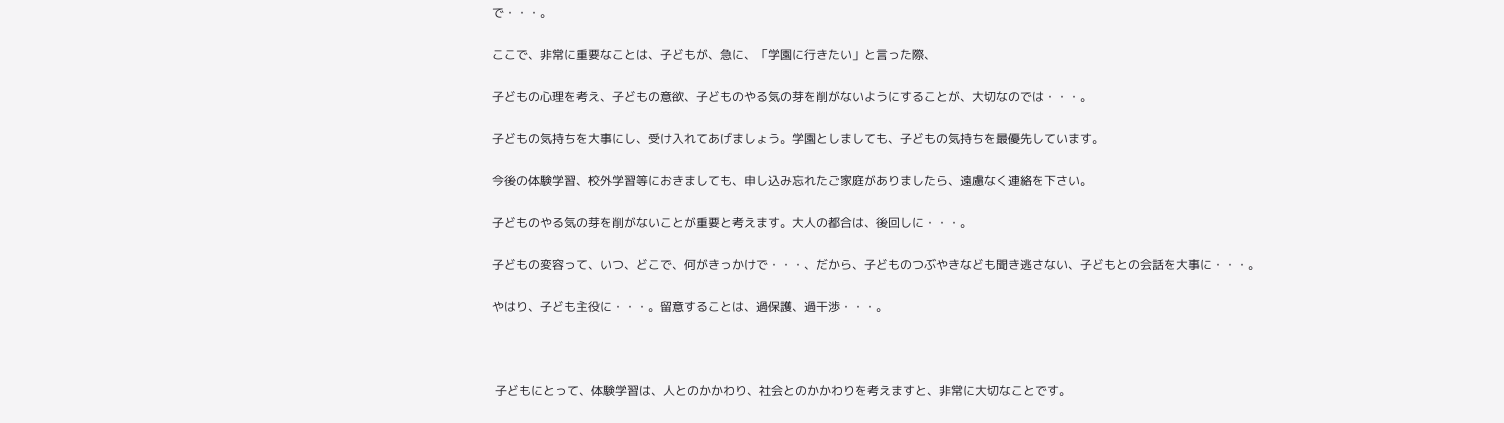で・・・。

ここで、非常に重要なことは、子どもが、急に、「学園に行きたい」と言った際、

子どもの心理を考え、子どもの意欲、子どものやる気の芽を削がないようにすることが、大切なのでは・・・。

子どもの気持ちを大事にし、受け入れてあげましょう。学園としましても、子どもの気持ちを最優先しています。

今後の体験学習、校外学習等におきましても、申し込み忘れたご家庭がありましたら、遠慮なく連絡を下さい。

子どものやる気の芽を削がないことが重要と考えます。大人の都合は、後回しに・・・。

子どもの変容って、いつ、どこで、何がきっかけで・・・、だから、子どものつぶやきなども聞き逃さない、子どもとの会話を大事に・・・。

やはり、子ども主役に・・・。留意することは、過保護、過干渉・・・。



 子どもにとって、体験学習は、人とのかかわり、社会とのかかわりを考えますと、非常に大切なことです。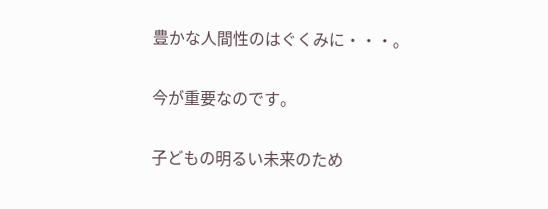豊かな人間性のはぐくみに・・・。

今が重要なのです。

子どもの明るい未来のため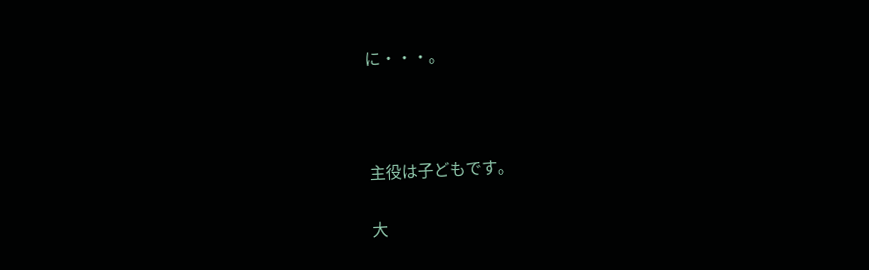に・・・。



主役は子どもです。

大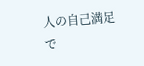人の自己満足で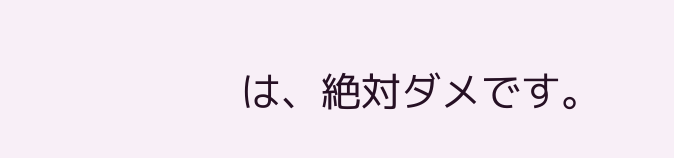は、絶対ダメです。